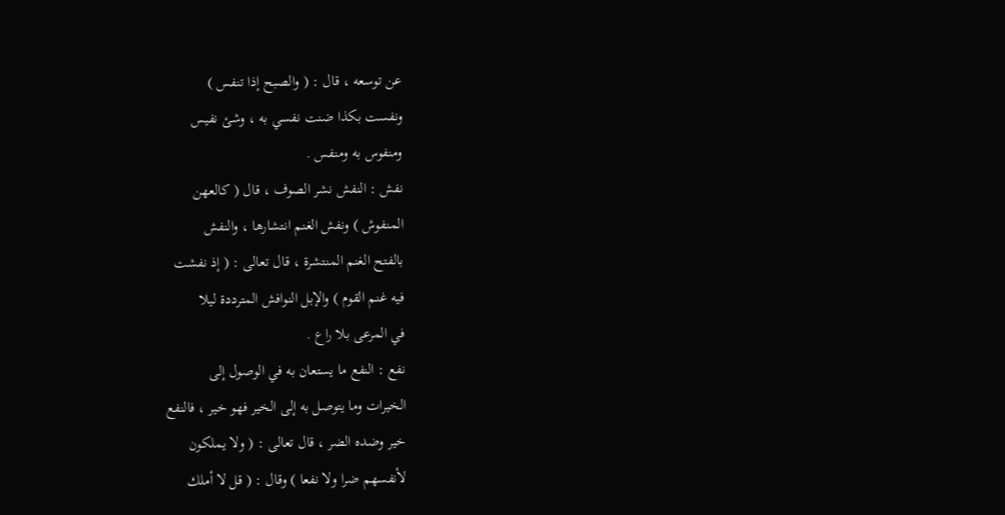عن توسعه ، قال : ( والصبح إذا تنفس )
ونفست بكذا ضنت نفسي به ، وشئ نفيس
ومنفوس به ومنفس .
نفش : النفش نشر الصوف ، قال ( كالعهن
المنفوش ) ونفش الغنم انتشارها ، والنفش
بالفتح الغنم المنتشرة ، قال تعالى : ( إذ نفشت
فيه غنم القوم ) والإبل النوافش المترددة ليلا
في المرعى بلا راع .
نفع : النفع ما يستعان به في الوصول إلى
الخيرات وما يتوصل به إلى الخير فهو خير ، فالنفع
خير وضده الضر ، قال تعالى : ( ولا يملكون
لأنفسهم ضرا ولا نفعا ) وقال : ( قل لا أملك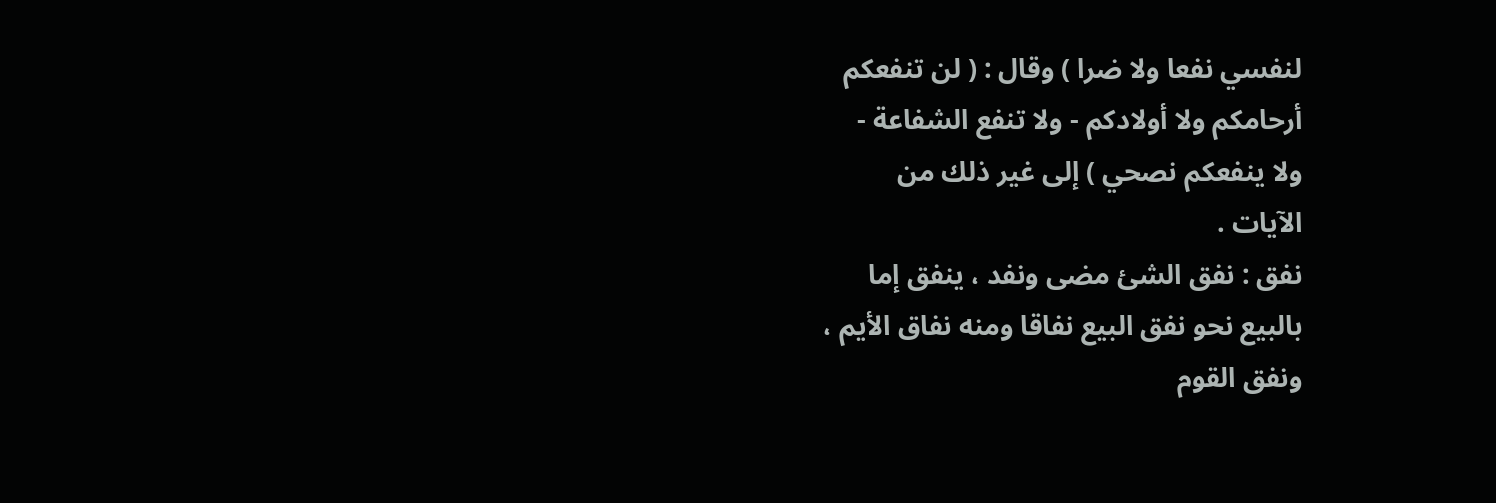لنفسي نفعا ولا ضرا ) وقال : ( لن تنفعكم
أرحامكم ولا أولادكم - ولا تنفع الشفاعة -
ولا ينفعكم نصحي ) إلى غير ذلك من
الآيات .
نفق : نفق الشئ مضى ونفد ، ينفق إما
بالبيع نحو نفق البيع نفاقا ومنه نفاق الأيم ،
ونفق القوم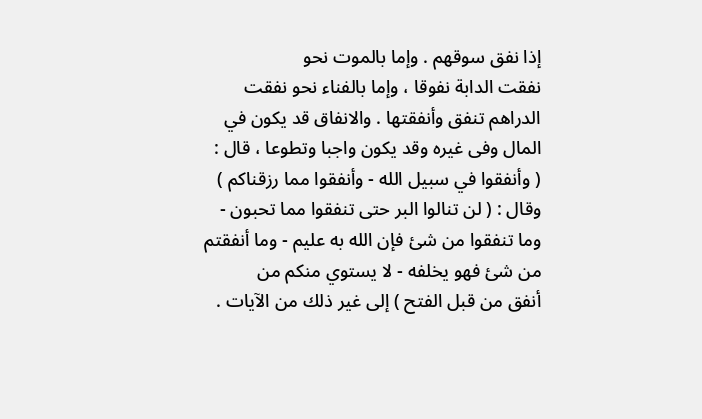إذا نفق سوقهم . وإما بالموت نحو
نفقت الدابة نفوقا ، وإما بالفناء نحو نفقت
الدراهم تنفق وأنفقتها . والانفاق قد يكون في
المال وفى غيره وقد يكون واجبا وتطوعا ، قال :
( وأنفقوا في سبيل الله - وأنفقوا مما رزقناكم )
وقال : ( لن تنالوا البر حتى تنفقوا مما تحبون -
وما تنفقوا من شئ فإن الله به عليم - وما أنفقتم
من شئ فهو يخلفه - لا يستوي منكم من
أنفق من قبل الفتح ) إلى غير ذلك من الآيات .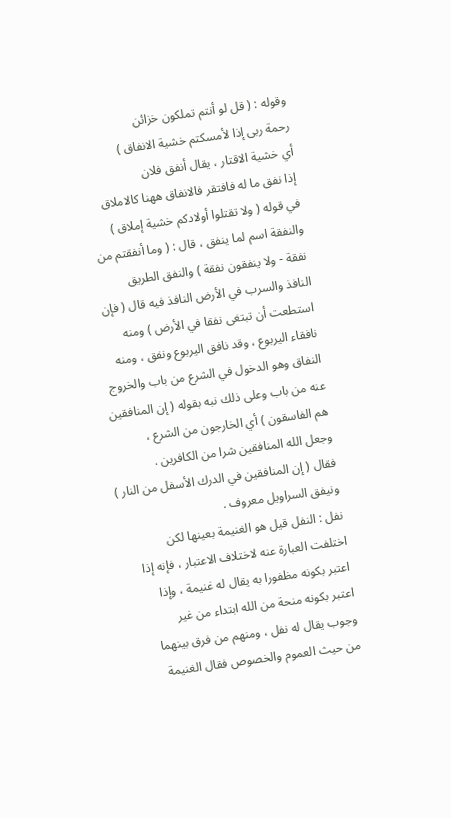وقوله : ( قل لو أنتم تملكون خزائن
رحمة ربى إذا لأمسكتم خشية الانفاق )
أي خشية الاقتار ، يقال أنفق فلان
إذا نفق ما له فافتقر فالانفاق ههنا كالاملاق
في قوله ( ولا تقتلوا أولادكم خشية إملاق )
والنفقة اسم لما ينفق ، قال : ( وما أنفقتم من
نفقة - ولا ينفقون نفقة ) والنفق الطريق
النافذ والسرب في الأرض النافذ فيه قال ( فإن
استطعت أن تبتغى نفقا في الأرض ) ومنه
نافقاء اليربوع ، وقد نافق اليربوع ونفق ، ومنه
النفاق وهو الدخول في الشرع من باب والخروج
عنه من باب وعلى ذلك نبه بقوله ( إن المنافقين
هم الفاسقون ) أي الخارجون من الشرع ،
وجعل الله المنافقين شرا من الكافرين .
فقال ( إن المنافقين في الدرك الأسفل من النار )
ونيفق السراويل معروف .
نفل : النفل قيل هو الغنيمة بعينها لكن
اختلفت العبارة عنه لاختلاف الاعتبار ، فإنه إذا
اعتبر بكونه مظفورا به يقال له غنيمة ، وإذا
اعتبر بكونه منحة من الله ابتداء من غير
وجوب يقال له نفل ، ومنهم من فرق بينهما
من حيث العموم والخصوص فقال الغنيمة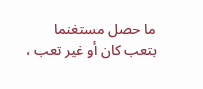ما حصل مستغنما بتعب كان أو غير تعب ،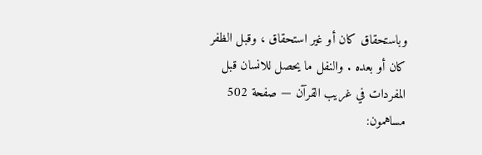وباستحقاق كان أو غير استحقاق ، وقبل الظفر
كان أو بعده . والنفل ما يحصل للانسان قبل
المفردات في غريب القرآن — صفحة 502
مساهمون: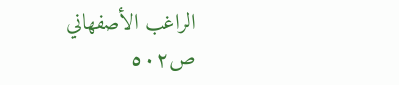الراغب الأصفهاني
ص٥٠٢